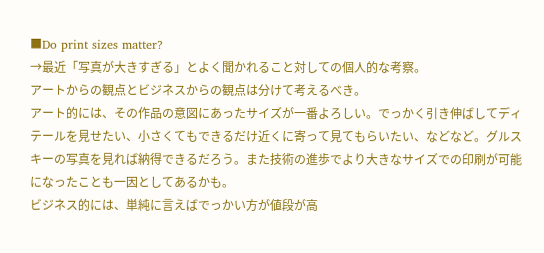■Do print sizes matter?
→最近「写真が大きすぎる」とよく聞かれること対しての個人的な考察。
アートからの観点とビジネスからの観点は分けて考えるべき。
アート的には、その作品の意図にあったサイズが一番よろしい。でっかく引き伸ばしてディテールを見せたい、小さくてもできるだけ近くに寄って見てもらいたい、などなど。グルスキーの写真を見れば納得できるだろう。また技術の進歩でより大きなサイズでの印刷が可能になったことも一因としてあるかも。
ビジネス的には、単純に言えばでっかい方が値段が高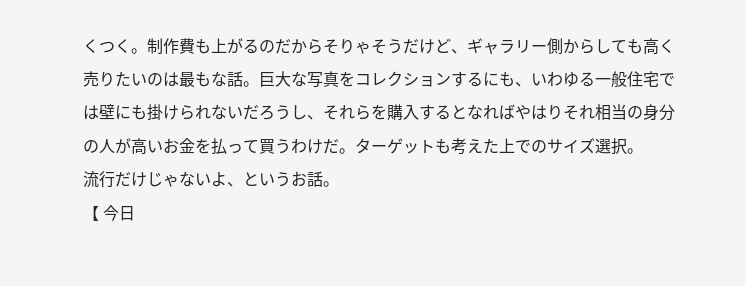くつく。制作費も上がるのだからそりゃそうだけど、ギャラリー側からしても高く売りたいのは最もな話。巨大な写真をコレクションするにも、いわゆる一般住宅では壁にも掛けられないだろうし、それらを購入するとなればやはりそれ相当の身分の人が高いお金を払って買うわけだ。ターゲットも考えた上でのサイズ選択。
流行だけじゃないよ、というお話。
【 今日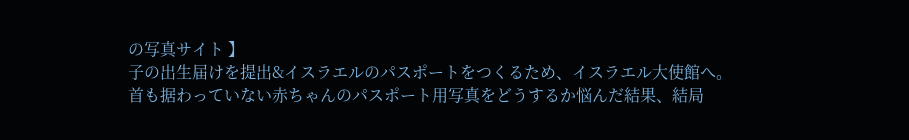の写真サイト 】
子の出生届けを提出&イスラエルのパスポートをつくるため、イスラエル大使館へ。
首も据わっていない赤ちゃんのパスポート用写真をどうするか悩んだ結果、結局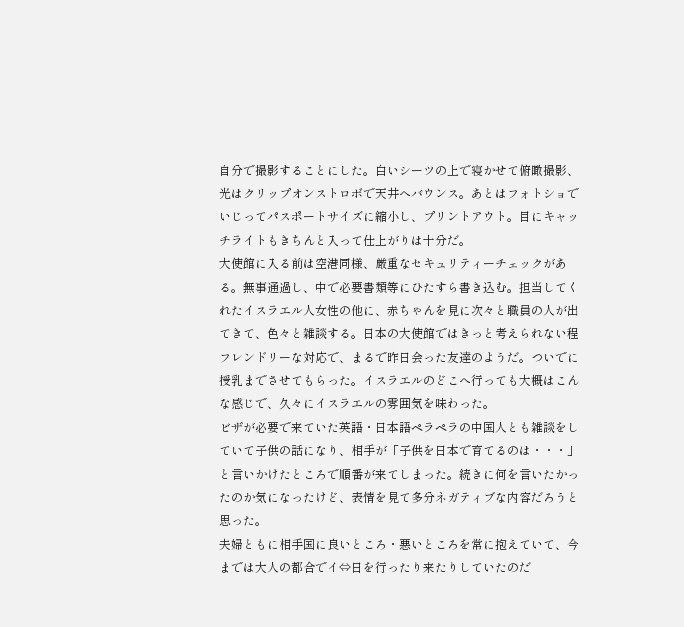自分で撮影することにした。白いシーツの上で寝かせて俯瞰撮影、光はクリップオンストロボで天井へバウンス。あとはフォトショでいじってパスポートサイズに縮小し、プリントアウト。目にキャッチライトもきちんと入って仕上がりは十分だ。
大使館に入る前は空港同様、厳重なセキュリティーチェックがある。無事通過し、中で必要書類等にひたすら書き込む。担当してくれたイスラエル人女性の他に、赤ちゃんを見に次々と職員の人が出てきて、色々と雑談する。日本の大使館ではきっと考えられない程フレンドリーな対応で、まるで昨日会った友達のようだ。ついでに授乳までさせてもらった。イスラエルのどこへ行っても大概はこんな感じで、久々にイスラエルの雰囲気を味わった。
ビザが必要で来ていた英語・日本語ペラペラの中国人とも雑談をしていて子供の話になり、相手が「子供を日本で育てるのは・・・」と言いかけたところで順番が来てしまった。続きに何を言いたかったのか気になったけど、表情を見て多分ネガティブな内容だろうと思った。
夫婦ともに相手国に良いところ・悪いところを常に抱えていて、今までは大人の都合でイ⇔日を行ったり来たりしていたのだ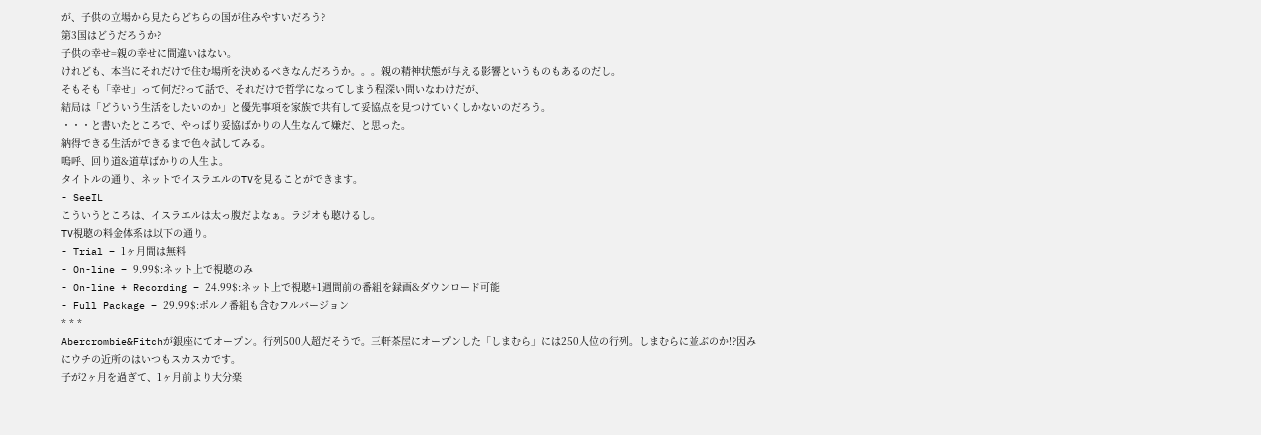が、子供の立場から見たらどちらの国が住みやすいだろう?
第3国はどうだろうか?
子供の幸せ=親の幸せに間違いはない。
けれども、本当にそれだけで住む場所を決めるべきなんだろうか。。。親の精神状態が与える影響というものもあるのだし。
そもそも「幸せ」って何だ?って話で、それだけで哲学になってしまう程深い問いなわけだが、
結局は「どういう生活をしたいのか」と優先事項を家族で共有して妥協点を見つけていくしかないのだろう。
・・・と書いたところで、やっぱり妥協ばかりの人生なんて嫌だ、と思った。
納得できる生活ができるまで色々試してみる。
嗚呼、回り道&道草ばかりの人生よ。
タイトルの通り、ネットでイスラエルのTVを見ることができます。
- SeeIL
こういうところは、イスラエルは太っ腹だよなぁ。ラジオも聴けるし。
TV視聴の料金体系は以下の通り。
- Trial – 1ヶ月間は無料
- On-line – 9.99$:ネット上で視聴のみ
- On-line + Recording – 24.99$:ネット上で視聴+1週間前の番組を録画&ダウンロード可能
- Full Package – 29.99$:ポルノ番組も含むフルバージョン
* * *
Abercrombie&Fitchが銀座にてオープン。行列500人超だそうで。三軒茶屋にオープンした「しまむら」には250人位の行列。しまむらに並ぶのか!?因みにウチの近所のはいつもスカスカです。
子が2ヶ月を過ぎて、1ヶ月前より大分楽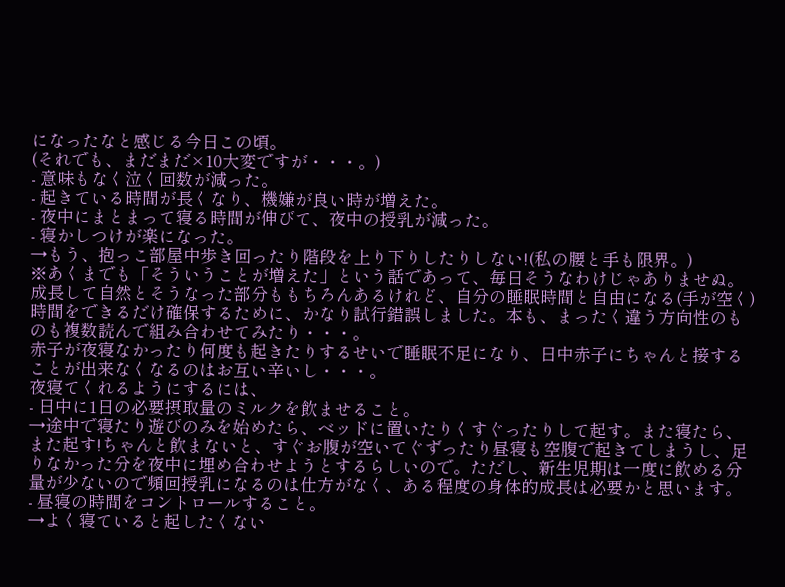になったなと感じる今日この頃。
(それでも、まだまだ×10大変ですが・・・。)
- 意味もなく泣く回数が減った。
- 起きている時間が長くなり、機嫌が良い時が増えた。
- 夜中にまとまって寝る時間が伸びて、夜中の授乳が減った。
- 寝かしつけが楽になった。
→もう、抱っこ部屋中歩き回ったり階段を上り下りしたりしない!(私の腰と手も限界。)
※あくまでも「そういうことが増えた」という話であって、毎日そうなわけじゃありませぬ。
成長して自然とそうなった部分ももちろんあるけれど、自分の睡眠時間と自由になる(手が空く)時間をできるだけ確保するために、かなり試行錯誤しました。本も、まったく違う方向性のものも複数読んで組み合わせてみたり・・・。
赤子が夜寝なかったり何度も起きたりするせいで睡眠不足になり、日中赤子にちゃんと接することが出来なくなるのはお互い辛いし・・・。
夜寝てくれるようにするには、
- 日中に1日の必要摂取量のミルクを飲ませること。
→途中で寝たり遊びのみを始めたら、ベッドに置いたりくすぐったりして起す。また寝たら、また起す!ちゃんと飲まないと、すぐお腹が空いてぐずったり昼寝も空腹で起きてしまうし、足りなかった分を夜中に埋め合わせようとするらしいので。ただし、新生児期は一度に飲める分量が少ないので頻回授乳になるのは仕方がなく、ある程度の身体的成長は必要かと思います。
- 昼寝の時間をコントロールすること。
→よく寝ていると起したくない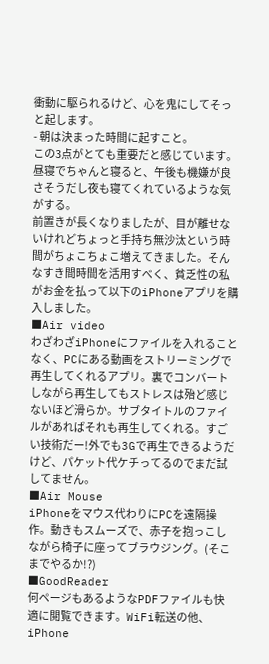衝動に駆られるけど、心を鬼にしてそっと起します。
- 朝は決まった時間に起すこと。
この3点がとても重要だと感じています。
昼寝でちゃんと寝ると、午後も機嫌が良さそうだし夜も寝てくれているような気がする。
前置きが長くなりましたが、目が離せないけれどちょっと手持ち無沙汰という時間がちょこちょこ増えてきました。そんなすき間時間を活用すべく、貧乏性の私がお金を払って以下のiPhoneアプリを購入しました。
■Air video
わざわざiPhoneにファイルを入れることなく、PCにある動画をストリーミングで再生してくれるアプリ。裏でコンバートしながら再生してもストレスは殆ど感じないほど滑らか。サブタイトルのファイルがあればそれも再生してくれる。すごい技術だー!外でも3Gで再生できるようだけど、パケット代ケチってるのでまだ試してません。
■Air Mouse
iPhoneをマウス代わりにPCを遠隔操作。動きもスムーズで、赤子を抱っこしながら椅子に座ってブラウジング。(そこまでやるか!?)
■GoodReader
何ページもあるようなPDFファイルも快適に閲覧できます。WiFi転送の他、iPhone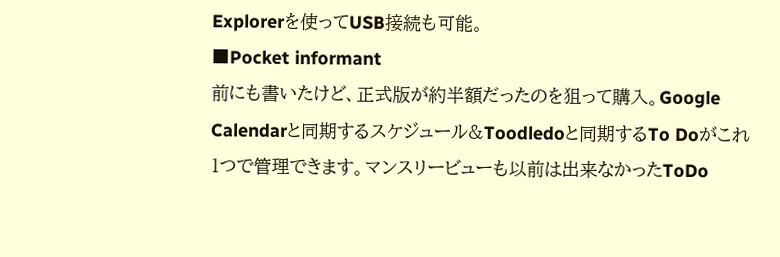Explorerを使ってUSB接続も可能。
■Pocket informant
前にも書いたけど、正式版が約半額だったのを狙って購入。Google Calendarと同期するスケジュール&Toodledoと同期するTo Doがこれ1つで管理できます。マンスリービューも以前は出来なかったToDo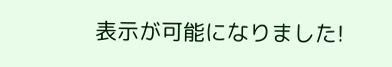表示が可能になりました!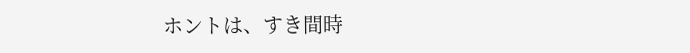ホントは、すき間時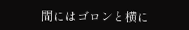間にはゴロンと横に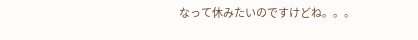なって休みたいのですけどね。。。